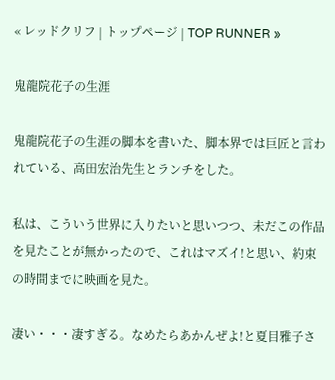« レッドクリフ | トップページ | TOP RUNNER »

鬼龍院花子の生涯

鬼龍院花子の生涯の脚本を書いた、脚本界では巨匠と言われている、高田宏治先生とランチをした。

私は、こういう世界に入りたいと思いつつ、未だこの作品を見たことが無かったので、これはマズイ!と思い、約束の時間までに映画を見た。

凄い・・・凄すぎる。なめたらあかんぜよ!と夏目雅子さ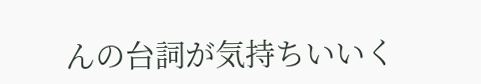んの台詞が気持ちいいく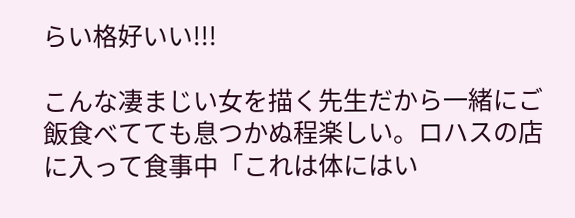らい格好いい!!!

こんな凄まじい女を描く先生だから一緒にご飯食べてても息つかぬ程楽しい。ロハスの店に入って食事中「これは体にはい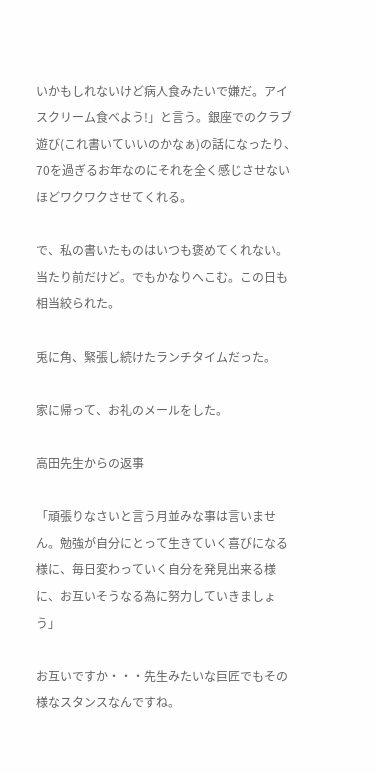いかもしれないけど病人食みたいで嫌だ。アイスクリーム食べよう!」と言う。銀座でのクラブ遊び(これ書いていいのかなぁ)の話になったり、70を過ぎるお年なのにそれを全く感じさせないほどワクワクさせてくれる。

で、私の書いたものはいつも褒めてくれない。当たり前だけど。でもかなりへこむ。この日も相当絞られた。

兎に角、緊張し続けたランチタイムだった。

家に帰って、お礼のメールをした。

高田先生からの返事

「頑張りなさいと言う月並みな事は言いません。勉強が自分にとって生きていく喜びになる様に、毎日変わっていく自分を発見出来る様に、お互いそうなる為に努力していきましょう」

お互いですか・・・先生みたいな巨匠でもその様なスタンスなんですね。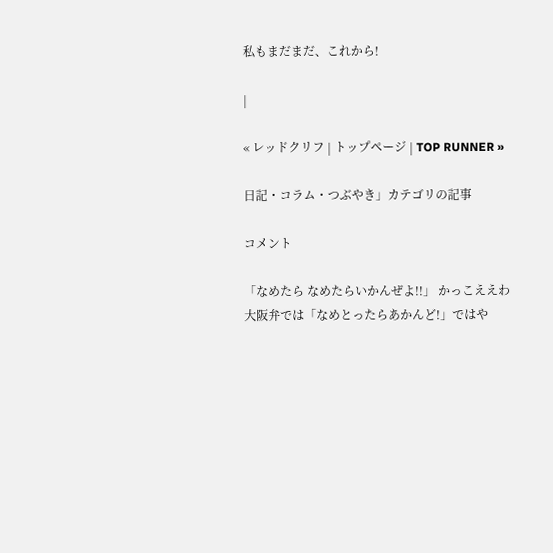私もまだまだ、これから!

|

« レッドクリフ | トップページ | TOP RUNNER »

日記・コラム・つぶやき」カテゴリの記事

コメント

「なめたら なめたらいかんぜよ!!」 かっこええわ
大阪弁では「なめとったらあかんど!」ではや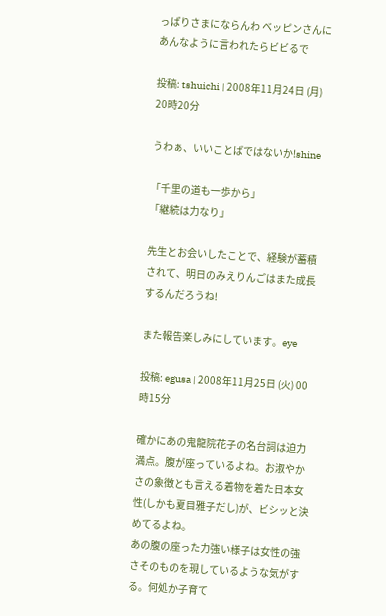っぱりさまにならんわ ベッピンさんにあんなように言われたらビビるで

投稿: tshuichi | 2008年11月24日 (月) 20時20分

うわぁ、いいことばではないか!shine

「千里の道も一歩から」
「継続は力なり」

先生とお会いしたことで、経験が蓄積されて、明日のみえりんごはまた成長するんだろうね!

また報告楽しみにしています。eye

投稿: egusa | 2008年11月25日 (火) 00時15分

確かにあの鬼龍院花子の名台詞は迫力満点。腹が座っているよね。お淑やかさの象徴とも言える着物を着た日本女性(しかも夏目雅子だし)が、ビシッと決めてるよね。
あの腹の座った力強い様子は女性の強さそのものを現しているような気がする。何処か子育て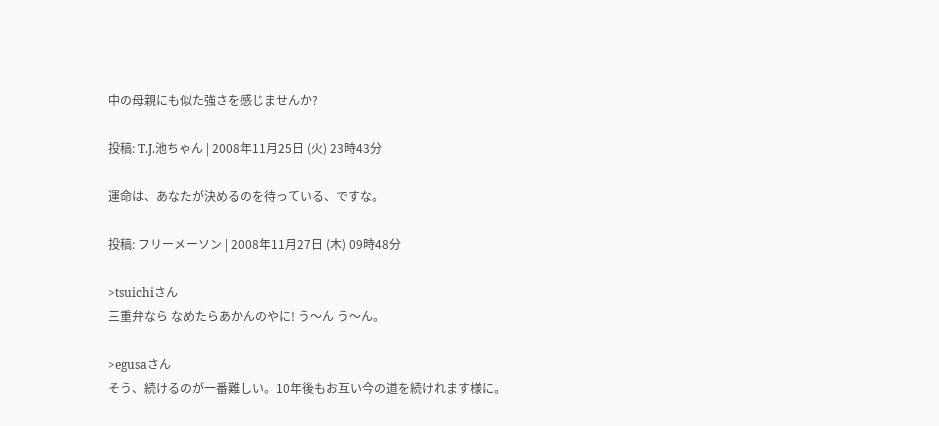中の母親にも似た強さを感じませんか?

投稿: T.J.池ちゃん | 2008年11月25日 (火) 23時43分

運命は、あなたが決めるのを待っている、ですな。

投稿: フリーメーソン | 2008年11月27日 (木) 09時48分

>tsuichiさん
三重弁なら なめたらあかんのやに! う〜ん う〜ん。

>egusaさん
そう、続けるのが一番難しい。10年後もお互い今の道を続けれます様に。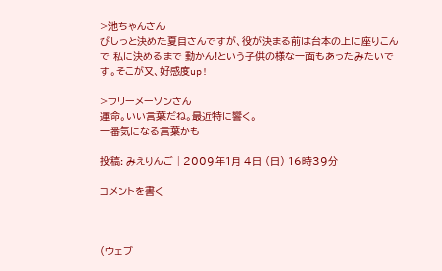>池ちゃんさん
びしっと決めた夏目さんですが、役が決まる前は台本の上に座りこんで 私に決めるまで 動かん!という子供の様な一面もあったみたいです。そこが又、好感度up!

>フリーメーソンさん
運命。いい言葉だね。最近特に響く。
一番気になる言葉かも

投稿: みえりんご | 2009年1月 4日 (日) 16時39分

コメントを書く



(ウェブ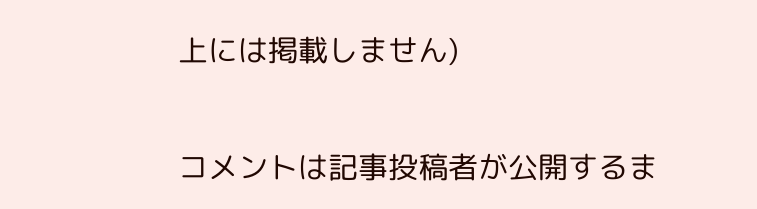上には掲載しません)


コメントは記事投稿者が公開するま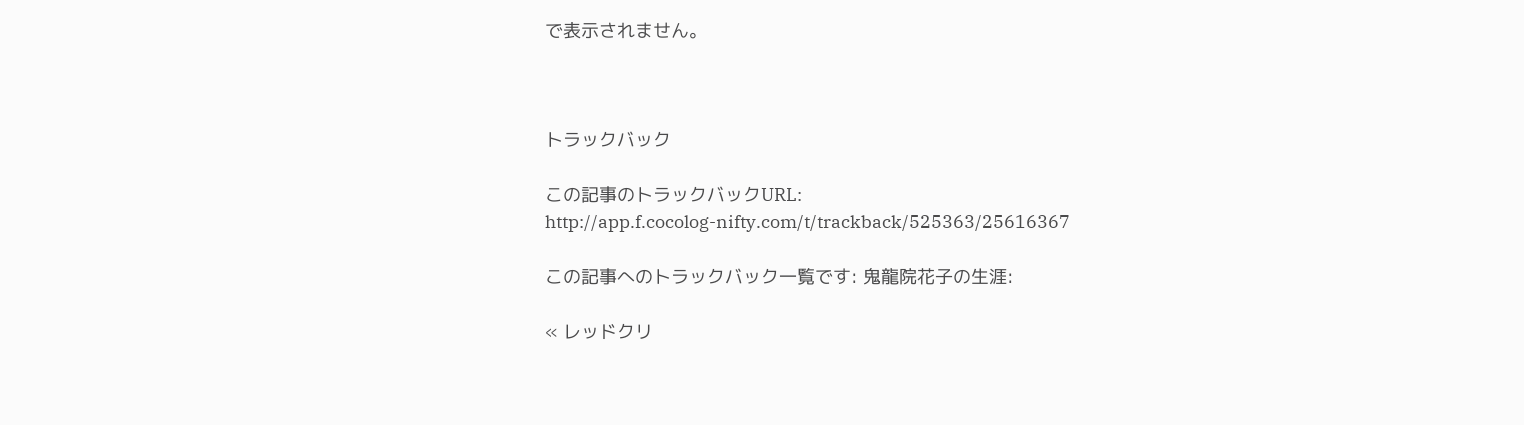で表示されません。



トラックバック

この記事のトラックバックURL:
http://app.f.cocolog-nifty.com/t/trackback/525363/25616367

この記事へのトラックバック一覧です: 鬼龍院花子の生涯:

« レッドクリ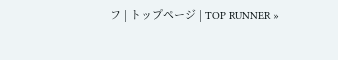フ | トップページ | TOP RUNNER »